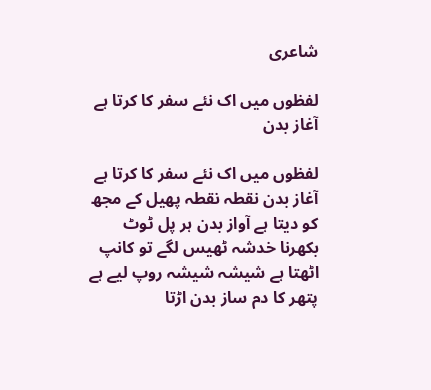شاعری

لفظوں میں اک نئے سفر کا کرتا ہے آغاز بدن

لفظوں میں اک نئے سفر کا کرتا ہے آغاز بدن نقطہ نقطہ پھیل کے مجھ کو دیتا ہے آواز بدن ہر پل ٹوٹ بکھرنا خدشہ ٹھیس لگے تو کانپ اٹھتا ہے شیشہ شیشہ روپ لیے ہے پتھر کا دم ساز بدن اڑتا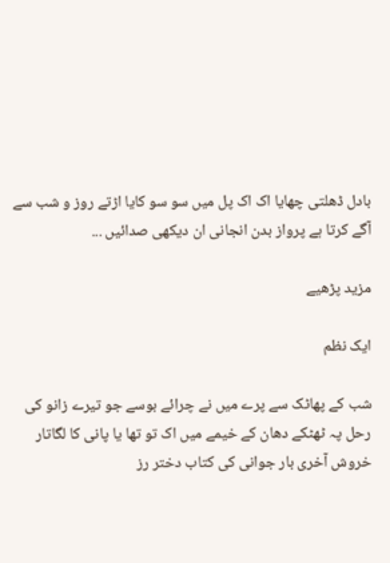بادل ڈھلتی چھایا اک اک پل میں سو سو کایا اڑتے روز و شب سے آگے کرتا ہے پرواز بدن انجانی ان دیکھی صدائیں ...

مزید پڑھیے

ایک نظم

شب کے پھاٹک سے پرے میں نے چرائے بوسے جو تیرے زانو کی رحل پہ ٹھٹکے دھان کے خیمے میں اک تو تھا یا پانی کا لگاتار خروش آخری بار جوانی کی کتاب دختر رز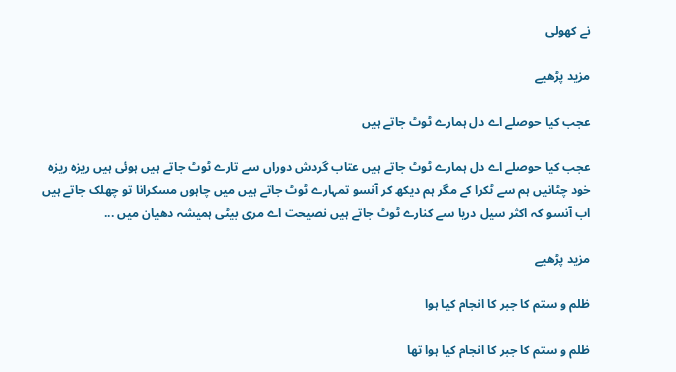نے کھولی

مزید پڑھیے

عجب کیا حوصلے اے دل ہمارے ٹوٹ جاتے ہیں

عجب کیا حوصلے اے دل ہمارے ٹوٹ جاتے ہیں عتاب گردش دوراں سے تارے ٹوٹ جاتے ہیں ہوئی ہیں ریزہ ریزہ خود چٹانیں ہم سے ٹکرا کے مگر ہم دیکھ کر آنسو تمہارے ٹوٹ جاتے ہیں میں چاہوں مسکرانا تو چھلک جاتے ہیں اب آنسو کہ اکثر سیل دریا سے کنارے ٹوٹ جاتے ہیں نصیحت اے مری بیٹی ہمیشہ دھیان میں ...

مزید پڑھیے

ظلم و ستم کا جبر کا انجام کیا ہوا

ظلم و ستم کا جبر کا انجام کیا ہوا تھا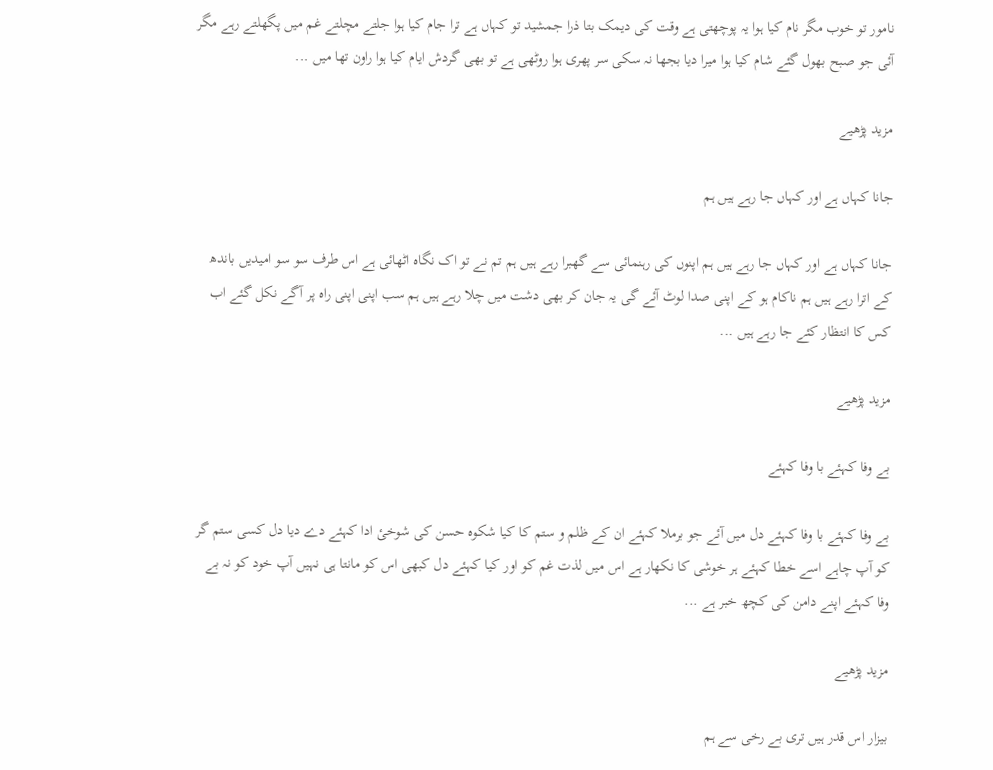نامور تو خوب مگر نام کیا ہوا یہ پوچھتی ہے وقت کی دیمک بتا ذرا جمشید تو کہاں ہے ترا جام کیا ہوا جلتے مچلتے غم میں پگھلتے رہے مگر آئی جو صبح بھول گئے شام کیا ہوا میرا دیا بجھا نہ سکی سر پھری ہوا روٹھی ہے تو بھی گردش ایام کیا ہوا راون تھا میں ...

مزید پڑھیے

جانا کہاں ہے اور کہاں جا رہے ہیں ہم

جانا کہاں ہے اور کہاں جا رہے ہیں ہم اپنوں کی رہنمائی سے گھبرا رہے ہیں ہم تم نے تو اک نگاہ اٹھائی ہے اس طرف سو سو امیدیں باندھ کے اترا رہے ہیں ہم ناکام ہو کے اپنی صدا لوٹ آئے گی یہ جان کر بھی دشت میں چلا رہے ہیں ہم سب اپنی اپنی راہ پر آگے نکل گئے اب کس کا انتظار کئے جا رہے ہیں ...

مزید پڑھیے

بے وفا کہئے با وفا کہئے

بے وفا کہئے با وفا کہئے دل میں آئے جو برملا کہئے ان کے ظلم و ستم کا کیا شکوہ حسن کی شوخی‌ٔ ادا کہئے دے دیا دل کسی ستم گر کو آپ چاہے اسے خطا کہئے ہر خوشی کا نکھار ہے اس میں لذت غم کو اور کیا کہئے دل کبھی اس کو مانتا ہی نہیں آپ خود کو نہ بے وفا کہئے اپنے دامن کی کچھ خبر ہے ...

مزید پڑھیے

بیزار اس قدر ہیں تری بے رخی سے ہم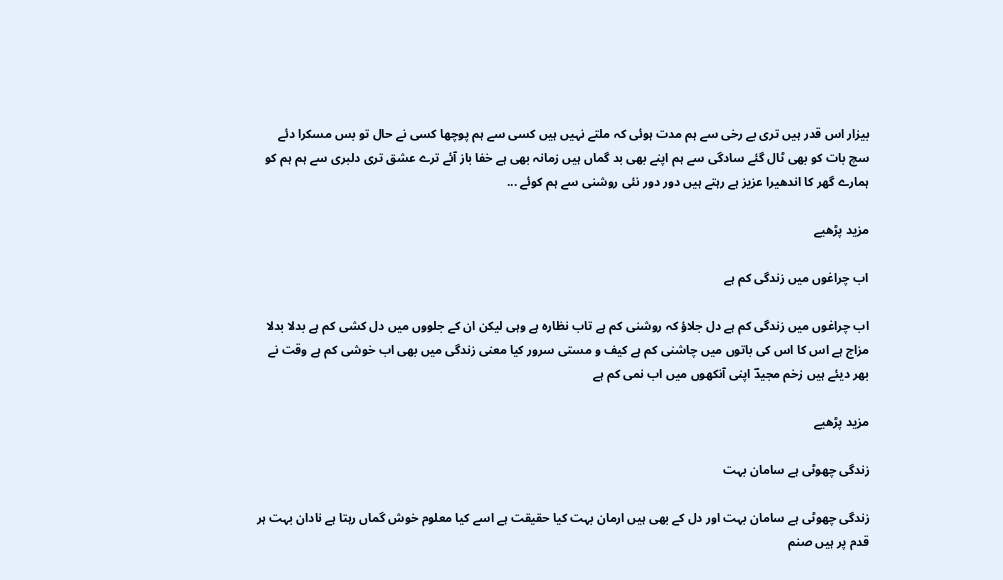بیزار اس قدر ہیں تری بے رخی سے ہم مدت ہوئی کہ ملتے نہیں ہیں کسی سے ہم پوچھا کسی نے حال تو بس مسکرا دئے سچ بات کو بھی ٹال گئے سادگی سے ہم اپنے بھی بد گماں ہیں زمانہ بھی ہے خفا باز آئے ترے عشق تری دلبری سے ہم ہم کو ہمارے گھر کا اندھیرا عزیز ہے رہتے ہیں دور دور نئی روشنی سے ہم کوئے ...

مزید پڑھیے

اب چراغوں میں زندگی کم ہے

اب چراغوں میں زندگی کم ہے دل جلاؤ کہ روشنی کم ہے تاب نظارہ ہے وہی لیکن ان کے جلووں میں دل کشی کم ہے بدلا بدلا مزاج ہے اس کا اس کی باتوں میں چاشنی کم ہے کیف و مستی سرور کیا معنی زندگی میں بھی اب خوشی کم ہے وقت نے بھر دیئے ہیں زخم مجیدؔ اپنی آنکھوں میں اب نمی کم ہے

مزید پڑھیے

زندگی چھوٹی ہے سامان بہت

زندگی چھوٹی ہے سامان بہت اور دل کے بھی ہیں ارمان بہت کیا حقیقت ہے اسے کیا معلوم خوش گماں رہتا ہے نادان بہت ہر قدم پر ہیں صنم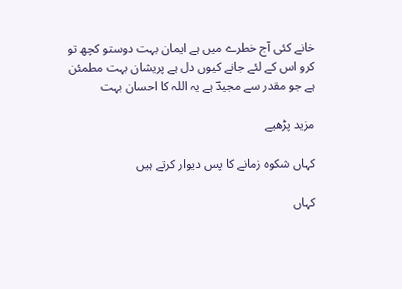خانے کئی آج خطرے میں ہے ایمان بہت دوستو کچھ تو کرو اس کے لئے جانے کیوں دل ہے پریشان بہت مطمئن ہے جو مقدر سے مجیدؔ ہے یہ اللہ کا احسان بہت

مزید پڑھیے

کہاں شکوہ زمانے کا پس دیوار کرتے ہیں

کہاں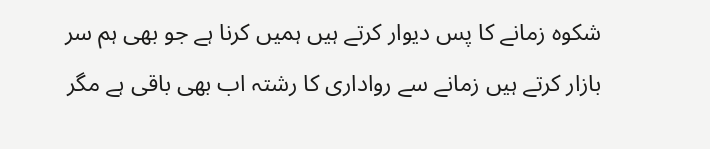شکوہ زمانے کا پس دیوار کرتے ہیں ہمیں کرنا ہے جو بھی ہم سر بازار کرتے ہیں زمانے سے رواداری کا رشتہ اب بھی باقی ہے مگر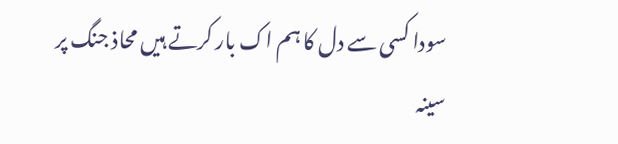سودا کسی سے دل کا ہم اک بار کرتے ہیں محاذ جنگ پر سینہ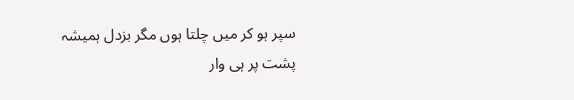سپر ہو کر میں چلتا ہوں مگر بزدل ہمیشہ پشت پر ہی وار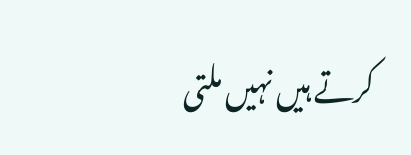کرتے ہیں نہیں ملتی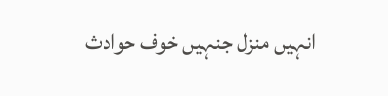انہیں منزل جنہیں خوف حوادث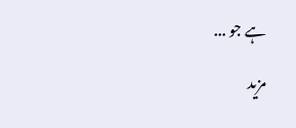ہے جو ...

مزید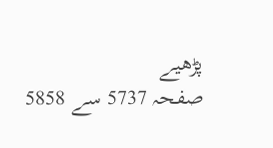پڑھیے
صفحہ 5737 سے 5858